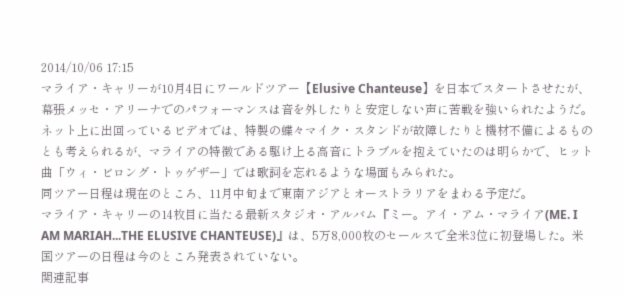2014/10/06 17:15
マライア・キャリーが10月4日にワールドツアー【Elusive Chanteuse】を日本でスタートさせたが、幕張メッセ・アリーナでのパフォーマンスは音を外したりと安定しない声に苦戦を強いられたようだ。
ネット上に出回っているビデオでは、特製の蝶々マイク・スタンドが故障したりと機材不備によるものとも考えられるが、マライアの特徴である駆け上る高音にトラブルを抱えていたのは明らかで、ヒット曲「ウィ・ビロング・トゥゲザー」では歌詞を忘れるような場面もみられた。
同ツアー日程は現在のところ、11月中旬まで東南アジアとオーストラリアをまわる予定だ。
マライア・キャリーの14枚目に当たる最新スタジオ・アルバム『ミー。アイ・アム・マライア(ME. I AM MARIAH...THE ELUSIVE CHANTEUSE)』は、5万8,000枚のセールスで全米3位に初登場した。米国ツアーの日程は今のところ発表されていない。
関連記事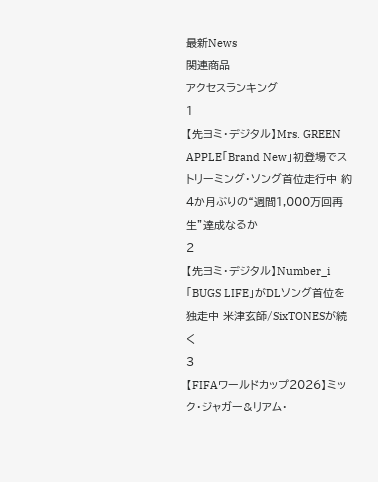最新News
関連商品
アクセスランキング
1
【先ヨミ・デジタル】Mrs. GREEN APPLE「Brand New」初登場でストリーミング・ソング首位走行中 約4か月ぶりの“週間1,000万回再生”達成なるか
2
【先ヨミ・デジタル】Number_i「BUGS LIFE」がDLソング首位を独走中 米津玄師/SixTONESが続く
3
【FIFAワールドカップ2026】ミック・ジャガー&リアム・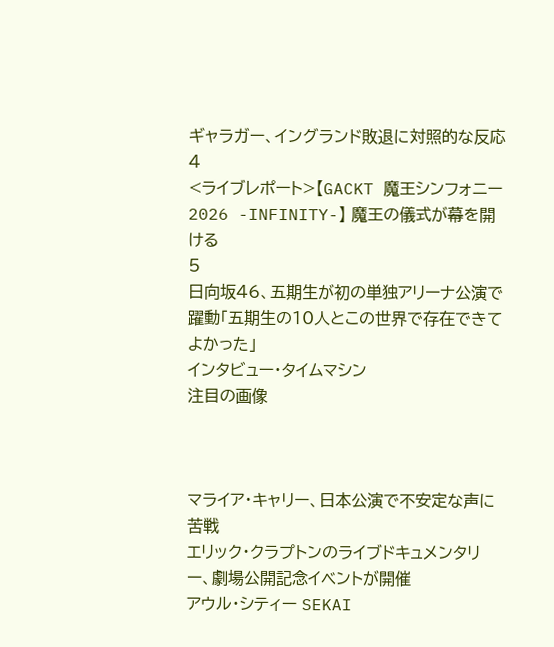ギャラガー、イングランド敗退に対照的な反応
4
<ライブレポート>【GACKT 魔王シンフォニー 2026 -INFINITY-】 魔王の儀式が幕を開ける
5
日向坂46、五期生が初の単独アリーナ公演で躍動「五期生の10人とこの世界で存在できてよかった」
インタビュー・タイムマシン
注目の画像



マライア・キャリー、日本公演で不安定な声に苦戦
エリック・クラプトンのライブドキュメンタリー、劇場公開記念イベントが開催
アウル・シティー SEKAI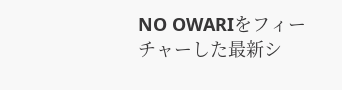NO OWARIをフィーチャーした最新シ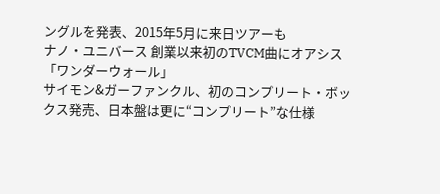ングルを発表、2015年5月に来日ツアーも
ナノ・ユニバース 創業以来初のTVCM曲にオアシス「ワンダーウォール」
サイモン&ガーファンクル、初のコンプリート・ボックス発売、日本盤は更に“コンプリート”な仕様